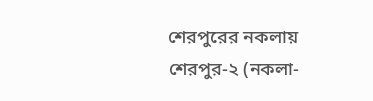শেরপুরের নকলায় শেরপুর-২ (নকলা-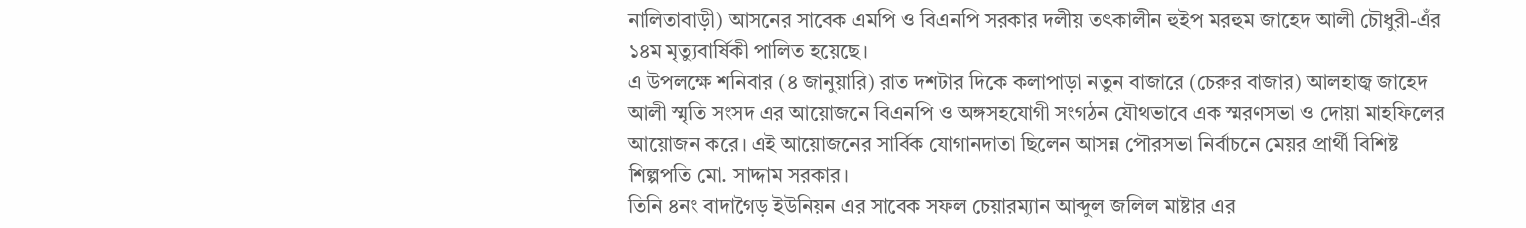নালিতাবাড়ী) আসনের সাবেক এমপি ও বিএনপি সরকার দলীয় তৎকালীন হুইপ মরহুম জাহেদ আলী চৌধুরী-এঁর ১৪ম মৃত্যুবার্ষিকী পালিত হয়েছে।
এ উপলক্ষে শনিবার (৪ জানুয়ারি) রাত দশটার দিকে কলাপাড়া নতুন বাজারে (চেরুর বাজার) আলহাজ্ব জাহেদ আলী স্মৃতি সংসদ এর আয়োজনে বিএনপি ও অঙ্গসহযোগী সংগঠন যৌথভাবে এক স্মরণসভা ও দোয়া মাহফিলের আয়োজন করে। এই আয়োজনের সার্বিক যোগানদাতা ছিলেন আসন্ন পৌরসভা নির্বাচনে মেয়র প্রার্থী বিশিষ্ট শিল্পপতি মো. সাদ্দাম সরকার।
তিনি ৪নং বাদাগৈড় ইউনিয়ন এর সাবেক সফল চেয়ারম্যান আব্দুল জলিল মাষ্টার এর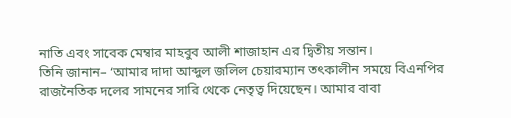নাতি এবং সাবেক মেম্বার মাহবুব আলী শাজাহান এর দ্বিতীয় সন্তান।
তিনি জানান– ‘আমার দাদা আব্দুল জলিল চেয়ারম্যান তৎকালীন সময়ে বিএনপির রাজনৈতিক দলের সামনের সারি থেকে নেতৃত্ব দিয়েছেন। আমার বাবা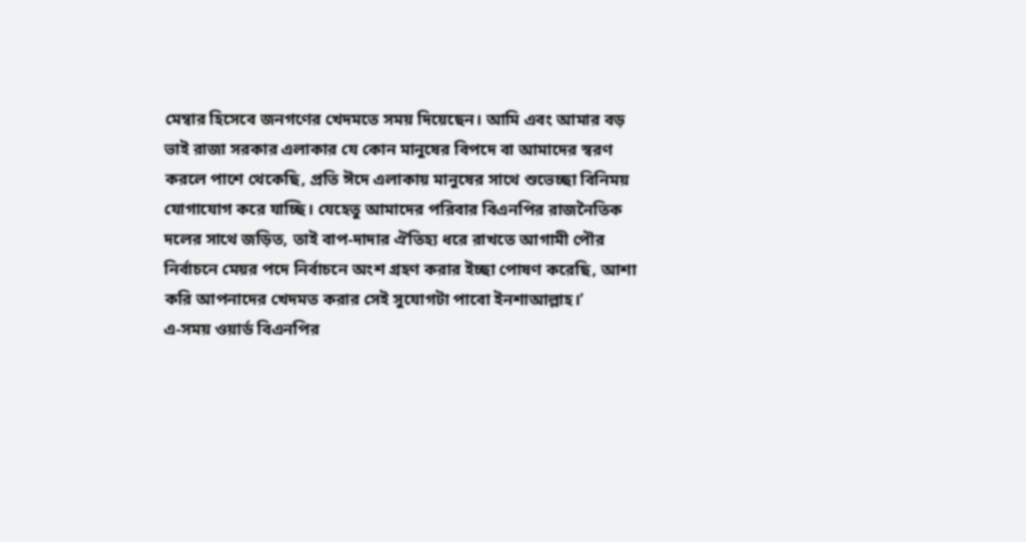মেম্বার হিসেবে জনগণের খেদমতে সময় দিয়েছেন। আমি এবং আমার বড় ভাই রাজা সরকার এলাকার যে কোন মানুষের বিপদে বা আমাদের স্বরণ করলে পাশে থেকেছি, প্রতি ঈদে এলাকায় মানুষের সাথে শুভেচ্ছা বিনিময় যোগাযোগ করে যাচ্ছি। যেহেতু আমাদের পরিবার বিএনপির রাজনৈতিক দলের সাথে জড়িত, তাই বাপ-দাদার ঐতিহ্য ধরে রাখতে আগামী পৌর নির্বাচনে মেয়র পদে নির্বাচনে অংশ গ্রহণ করার ইচ্ছা পোষণ করেছি, আশা করি আপনাদের খেদমত করার সেই সুযোগটা পাবো ইনশাআল্লাহ।’
এ-সময় ওয়ার্ড বিএনপির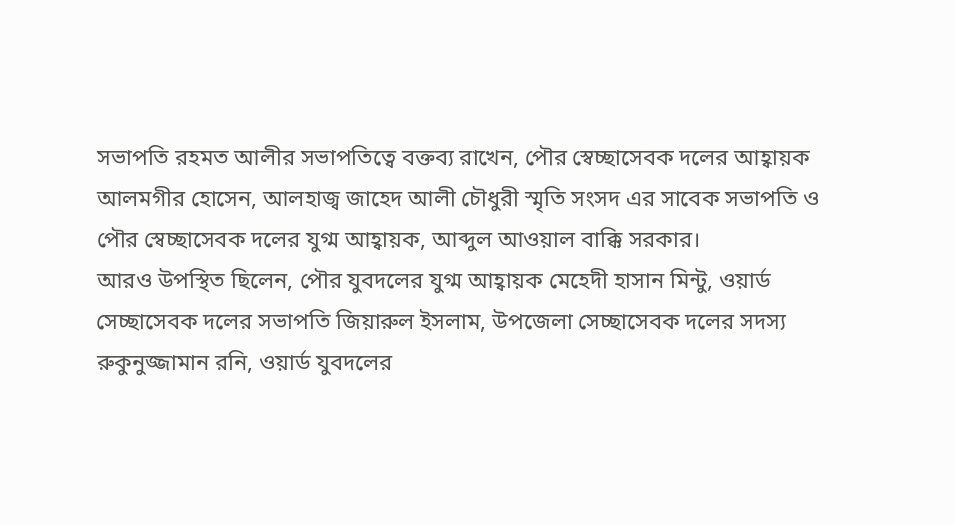সভাপতি রহমত আলীর সভাপতিত্বে বক্তব্য রাখেন, পৌর স্বেচ্ছাসেবক দলের আহ্বায়ক আলমগীর হোসেন, আলহাজ্ব জাহেদ আলী চৌধুরী স্মৃতি সংসদ এর সাবেক সভাপতি ও পৌর স্বেচ্ছাসেবক দলের যুগ্ম আহ্বায়ক, আব্দুল আওয়াল বাক্কি সরকার।
আরও উপস্থিত ছিলেন, পৌর যুবদলের যুগ্ম আহ্বায়ক মেহেদী হাসান মিন্টু, ওয়ার্ড সেচ্ছাসেবক দলের সভাপতি জিয়ারুল ইসলাম, উপজেলা সেচ্ছাসেবক দলের সদস্য রুকুনুজ্জামান রনি, ওয়ার্ড যুবদলের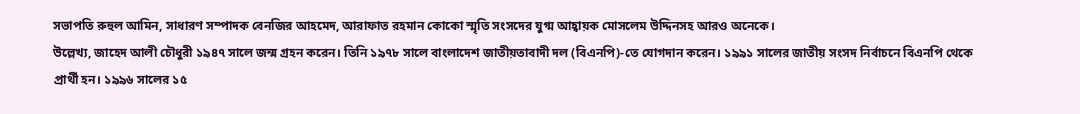সভাপতি রুহুল আমিন, সাধারণ সম্পাদক বেনজির আহমেদ, আরাফাত রহমান কোকো স্মৃতি সংসদের যুগ্ম আহ্বায়ক মোসলেম উদ্দিনসহ আরও অনেকে।
উল্লেখ্য, জাহেদ আলী চৌধুরী ১৯৪৭ সালে জন্ম গ্রহন করেন। তিনি ১৯৭৮ সালে বাংলাদেশ জাতীয়তাবাদী দল (বিএনপি)-তে যোগদান করেন। ১৯৯১ সালের জাতীয় সংসদ নির্বাচনে বিএনপি থেকে প্রার্থী হন। ১৯৯৬ সালের ১৫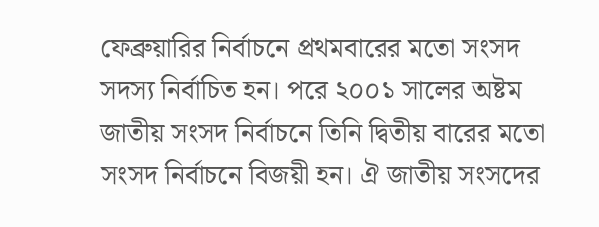ফেব্রুয়ারির নির্বাচনে প্রথমবারের মতো সংসদ সদস্য নির্বাচিত হন। পরে ২০০১ সালের অষ্টম জাতীয় সংসদ নির্বাচনে তিনি দ্বিতীয় বারের মতো সংসদ নির্বাচনে বিজয়ী হন। ঐ জাতীয় সংসদের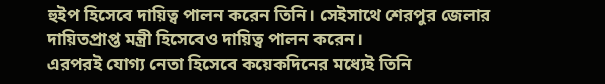হুইপ হিসেবে দায়িত্ব পালন করেন তিনি। সেইসাথে শেরপুর জেলার দায়িতপ্রাপ্ত মন্ত্রী হিসেবেও দায়িত্ব পালন করেন।
এরপরই যোগ্য নেতা হিসেবে কয়েকদিনের মধ্যেই তিনি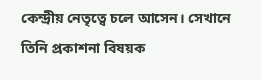কেন্দ্রীয় নেতৃত্বে চলে আসেন। সেখানে তিনি প্রকাশনা বিষয়ক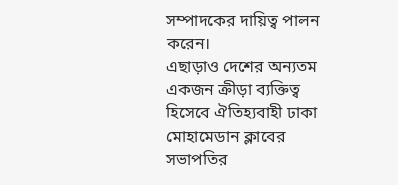সম্পাদকের দায়িত্ব পালন করেন।
এছাড়াও দেশের অন্যতম একজন ক্রীড়া ব্যক্তিত্ব হিসেবে ঐতিহ্যবাহী ঢাকা মোহামেডান ক্লাবের সভাপতির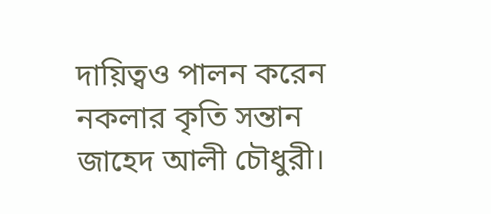দায়িত্বও পালন করেন নকলার কৃতি সন্তান জাহেদ আলী চৌধুরী।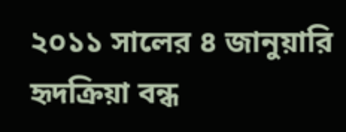২০১১ সালের ৪ জানুয়ারি হৃদক্রিয়া বন্ধ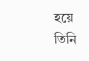হয়ে তিনি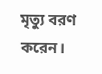মৃত্যু বরণ করেন।